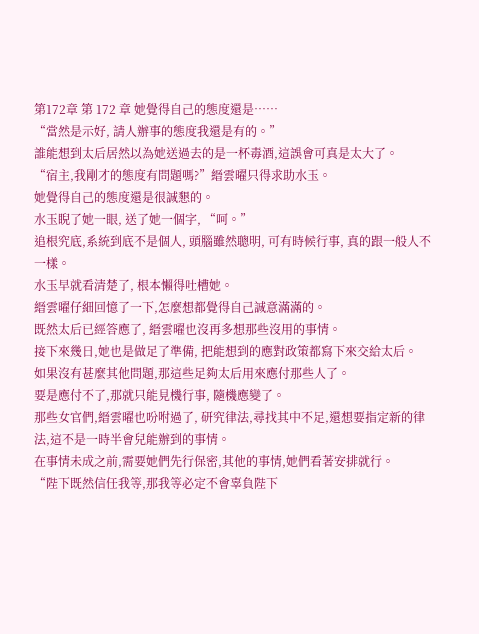第172章 第 172 章 她覺得自己的態度還是……
“當然是示好, 請人辦事的態度我還是有的。”
誰能想到太后居然以為她送過去的是一杯毒酒,這誤會可真是太大了。
“宿主,我剛才的態度有問題嗎?”縉雲曜只得求助水玉。
她覺得自己的態度還是很誠懇的。
水玉睨了她一眼, 送了她一個字, “呵。”
追根究底,系統到底不是個人, 頭腦雖然聰明, 可有時候行事, 真的跟一般人不一樣。
水玉早就看清楚了, 根本懶得吐槽她。
縉雲曜仔細回憶了一下,怎麼想都覺得自己誠意滿滿的。
既然太后已經答應了, 縉雲曜也沒再多想那些沒用的事情。
接下來幾日,她也是做足了準備, 把能想到的應對政策都寫下來交給太后。
如果沒有甚麼其他問題,那這些足夠太后用來應付那些人了。
要是應付不了,那就只能見機行事, 隨機應變了。
那些女官們,縉雲曜也吩咐過了, 研究律法,尋找其中不足,還想要指定新的律法,這不是一時半會兒能辦到的事情。
在事情未成之前,需要她們先行保密,其他的事情,她們看著安排就行。
“陛下既然信任我等,那我等必定不會辜負陛下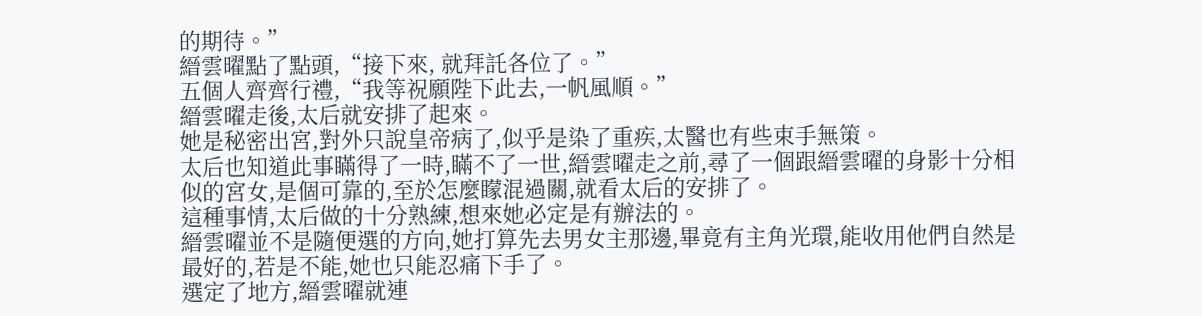的期待。”
縉雲曜點了點頭,“接下來, 就拜託各位了。”
五個人齊齊行禮,“我等祝願陛下此去,一帆風順。”
縉雲曜走後,太后就安排了起來。
她是秘密出宮,對外只說皇帝病了,似乎是染了重疾,太醫也有些束手無策。
太后也知道此事瞞得了一時,瞞不了一世,縉雲曜走之前,尋了一個跟縉雲曜的身影十分相似的宮女,是個可靠的,至於怎麼矇混過關,就看太后的安排了。
這種事情,太后做的十分熟練,想來她必定是有辦法的。
縉雲曜並不是隨便選的方向,她打算先去男女主那邊,畢竟有主角光環,能收用他們自然是最好的,若是不能,她也只能忍痛下手了。
選定了地方,縉雲曜就連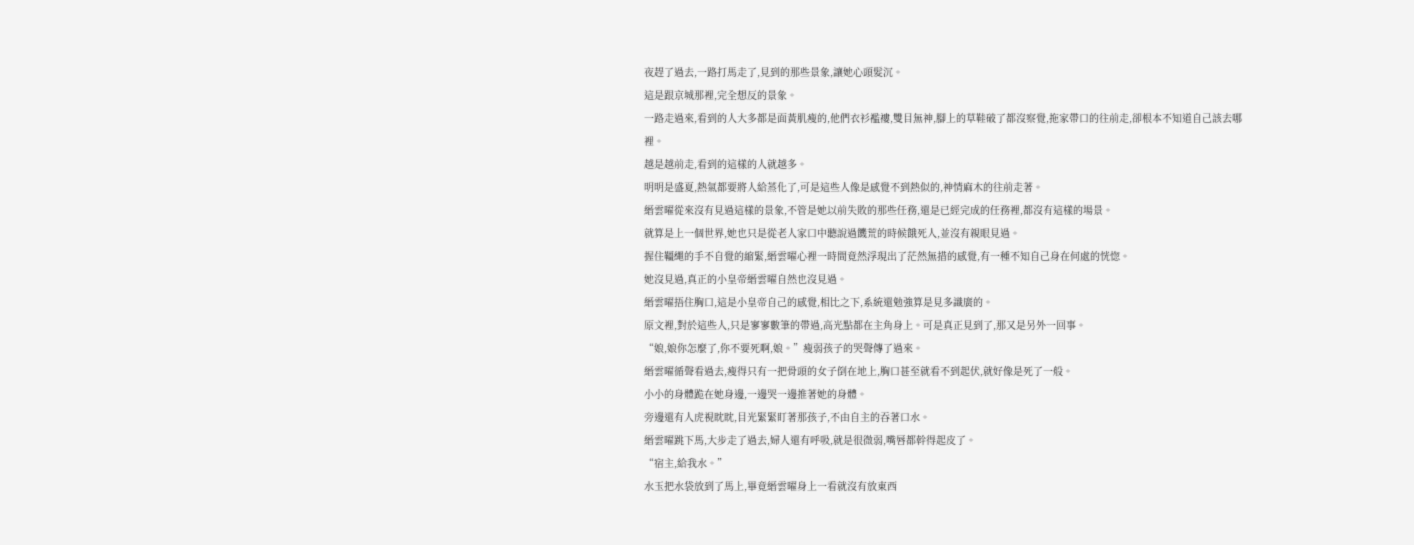夜趕了過去,一路打馬走了,見到的那些景象,讓她心頭髮沉。
這是跟京城那裡,完全想反的景象。
一路走過來,看到的人大多都是面黃肌瘦的,他們衣衫襤褸,雙目無神,腳上的草鞋破了都沒察覺,拖家帶口的往前走,卻根本不知道自己該去哪裡。
越是越前走,看到的這樣的人就越多。
明明是盛夏,熱氣都要將人給蒸化了,可是這些人像是感覺不到熱似的,神情麻木的往前走著。
縉雲曜從來沒有見過這樣的景象,不管是她以前失敗的那些任務,還是已經完成的任務裡,都沒有這樣的場景。
就算是上一個世界,她也只是從老人家口中聽說過饑荒的時候餓死人,並沒有親眼見過。
握住韁繩的手不自覺的縮緊,縉雲曜心裡一時間竟然浮現出了茫然無措的感覺,有一種不知自己身在何處的恍惚。
她沒見過,真正的小皇帝縉雲曜自然也沒見過。
縉雲曜捂住胸口,這是小皇帝自己的感覺,相比之下,系統還勉強算是見多識廣的。
原文裡,對於這些人,只是寥寥數筆的帶過,高光點都在主角身上。可是真正見到了,那又是另外一回事。
“娘,娘你怎麼了,你不要死啊,娘。”瘦弱孩子的哭聲傳了過來。
縉雲曜循聲看過去,瘦得只有一把骨頭的女子倒在地上,胸口甚至就看不到起伏,就好像是死了一般。
小小的身體跪在她身邊,一邊哭一邊推著她的身體。
旁邊還有人虎視眈眈,目光緊緊盯著那孩子,不由自主的吞著口水。
縉雲曜跳下馬,大步走了過去,婦人還有呼吸,就是很微弱,嘴唇都幹得起皮了。
“宿主,給我水。”
水玉把水袋放到了馬上,畢竟縉雲曜身上一看就沒有放東西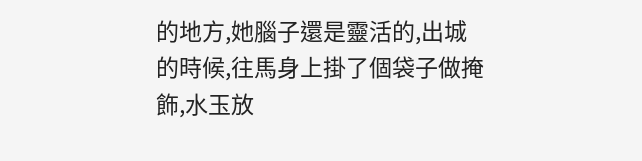的地方,她腦子還是靈活的,出城的時候,往馬身上掛了個袋子做掩飾,水玉放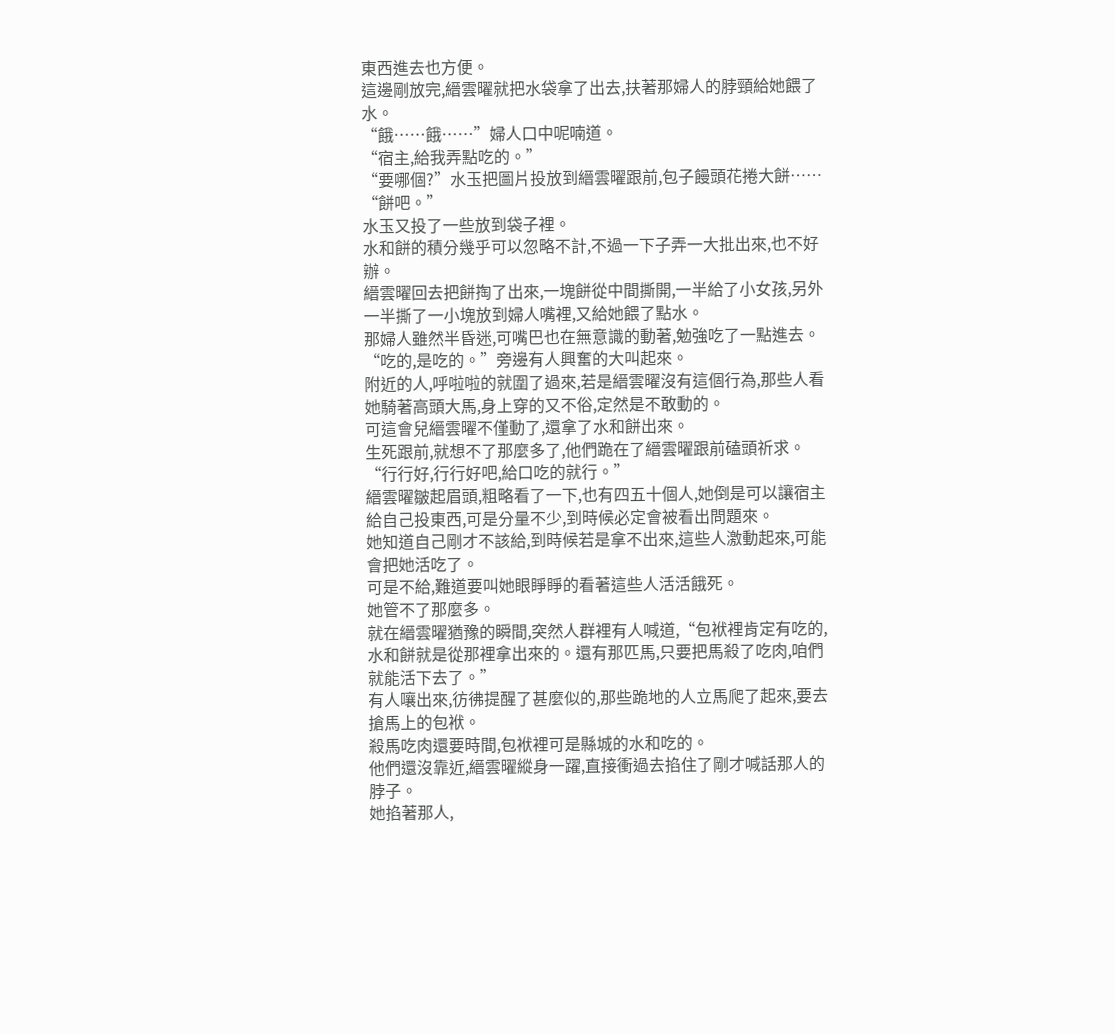東西進去也方便。
這邊剛放完,縉雲曜就把水袋拿了出去,扶著那婦人的脖頸給她餵了水。
“餓……餓……”婦人口中呢喃道。
“宿主,給我弄點吃的。”
“要哪個?”水玉把圖片投放到縉雲曜跟前,包子饅頭花捲大餅……
“餅吧。”
水玉又投了一些放到袋子裡。
水和餅的積分幾乎可以忽略不計,不過一下子弄一大批出來,也不好辦。
縉雲曜回去把餅掏了出來,一塊餅從中間撕開,一半給了小女孩,另外一半撕了一小塊放到婦人嘴裡,又給她餵了點水。
那婦人雖然半昏迷,可嘴巴也在無意識的動著,勉強吃了一點進去。
“吃的,是吃的。”旁邊有人興奮的大叫起來。
附近的人,呼啦啦的就圍了過來,若是縉雲曜沒有這個行為,那些人看她騎著高頭大馬,身上穿的又不俗,定然是不敢動的。
可這會兒縉雲曜不僅動了,還拿了水和餅出來。
生死跟前,就想不了那麼多了,他們跪在了縉雲曜跟前磕頭祈求。
“行行好,行行好吧,給口吃的就行。”
縉雲曜皺起眉頭,粗略看了一下,也有四五十個人,她倒是可以讓宿主給自己投東西,可是分量不少,到時候必定會被看出問題來。
她知道自己剛才不該給,到時候若是拿不出來,這些人激動起來,可能會把她活吃了。
可是不給,難道要叫她眼睜睜的看著這些人活活餓死。
她管不了那麼多。
就在縉雲曜猶豫的瞬間,突然人群裡有人喊道,“包袱裡肯定有吃的,水和餅就是從那裡拿出來的。還有那匹馬,只要把馬殺了吃肉,咱們就能活下去了。”
有人嚷出來,彷彿提醒了甚麼似的,那些跪地的人立馬爬了起來,要去搶馬上的包袱。
殺馬吃肉還要時間,包袱裡可是縣城的水和吃的。
他們還沒靠近,縉雲曜縱身一躍,直接衝過去掐住了剛才喊話那人的脖子。
她掐著那人,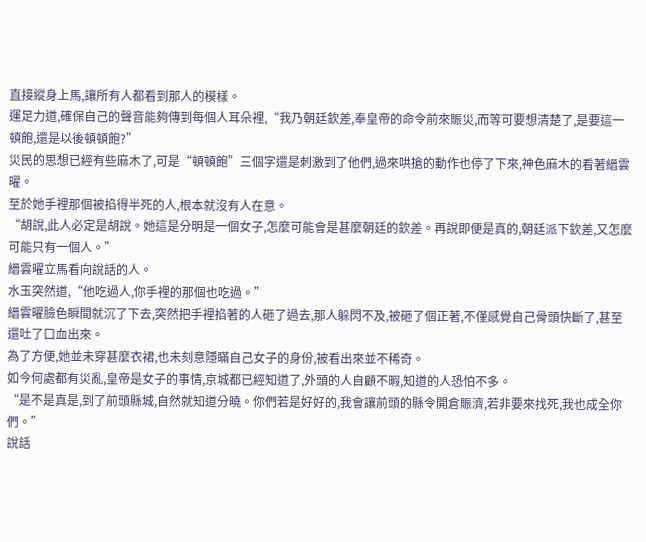直接縱身上馬,讓所有人都看到那人的模樣。
運足力道,確保自己的聲音能夠傳到每個人耳朵裡,“我乃朝廷欽差,奉皇帝的命令前來賑災,而等可要想清楚了,是要這一頓飽,還是以後頓頓飽?”
災民的思想已經有些麻木了,可是“頓頓飽”三個字還是刺激到了他們,過來哄搶的動作也停了下來,神色麻木的看著縉雲曜。
至於她手裡那個被掐得半死的人,根本就沒有人在意。
“胡說,此人必定是胡說。她這是分明是一個女子,怎麼可能會是甚麼朝廷的欽差。再說即便是真的,朝廷派下欽差,又怎麼可能只有一個人。”
縉雲曜立馬看向說話的人。
水玉突然道,“他吃過人,你手裡的那個也吃過。”
縉雲曜臉色瞬間就沉了下去,突然把手裡掐著的人砸了過去,那人躲閃不及,被砸了個正著,不僅感覺自己骨頭快斷了,甚至還吐了口血出來。
為了方便,她並未穿甚麼衣裙,也未刻意隱瞞自己女子的身份,被看出來並不稀奇。
如今何處都有災亂,皇帝是女子的事情,京城都已經知道了,外頭的人自顧不暇,知道的人恐怕不多。
“是不是真是,到了前頭縣城,自然就知道分曉。你們若是好好的,我會讓前頭的縣令開倉賑濟,若非要來找死,我也成全你們。”
說話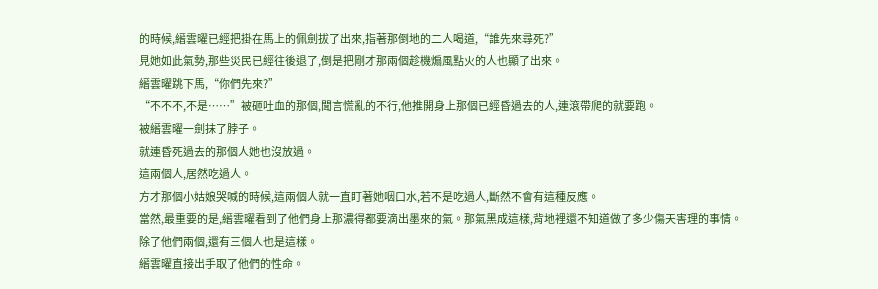的時候,縉雲曜已經把掛在馬上的佩劍拔了出來,指著那倒地的二人喝道,“誰先來尋死?”
見她如此氣勢,那些災民已經往後退了,倒是把剛才那兩個趁機煽風點火的人也顯了出來。
縉雲曜跳下馬,“你們先來?”
“不不不,不是……”被砸吐血的那個,聞言慌亂的不行,他推開身上那個已經昏過去的人,連滾帶爬的就要跑。
被縉雲曜一劍抹了脖子。
就連昏死過去的那個人她也沒放過。
這兩個人,居然吃過人。
方才那個小姑娘哭喊的時候,這兩個人就一直盯著她咽口水,若不是吃過人,斷然不會有這種反應。
當然,最重要的是,縉雲曜看到了他們身上那濃得都要滴出墨來的氣。那氣黑成這樣,背地裡還不知道做了多少傷天害理的事情。
除了他們兩個,還有三個人也是這樣。
縉雲曜直接出手取了他們的性命。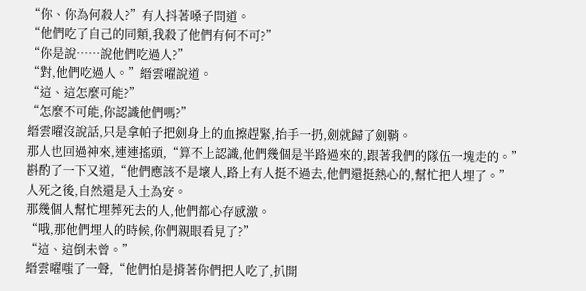“你、你為何殺人?”有人抖著嗓子問道。
“他們吃了自己的同類,我殺了他們有何不可?”
“你是說……說他們吃過人?”
“對,他們吃過人。”縉雲曜說道。
“這、這怎麼可能?”
“怎麼不可能,你認識他們嗎?”
縉雲曜沒說話,只是拿帕子把劍身上的血擦趕緊,抬手一扔,劍就歸了劍鞘。
那人也回過神來,連連搖頭,“算不上認識,他們幾個是半路過來的,跟著我們的隊伍一塊走的。”
斟酌了一下又道,“他們應該不是壞人,路上有人挺不過去,他們還挺熱心的,幫忙把人埋了。”
人死之後,自然還是入土為安。
那幾個人幫忙埋葬死去的人,他們都心存感激。
“哦,那他們埋人的時候,你們親眼看見了?”
“這、這倒未曾。”
縉雲曜嗤了一聲,“他們怕是揹著你們把人吃了,扒開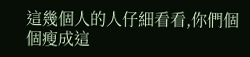這幾個人的人仔細看看,你們個個瘦成這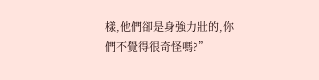樣,他們卻是身強力壯的,你們不覺得很奇怪嗎?”